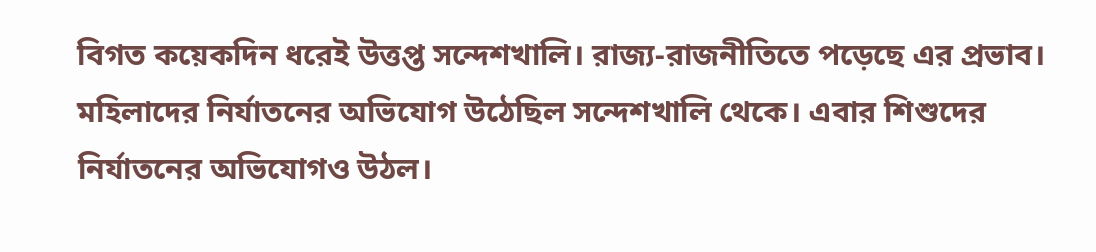বিগত কয়েকদিন ধরেই উত্তপ্ত সন্দেশখালি। রাজ্য-রাজনীতিতে পড়েছে এর প্রভাব। মহিলাদের নির্যাতনের অভিযোগ উঠেছিল সন্দেশখালি থেকে। এবার শিশুদের নির্যাতনের অভিযোগও উঠল।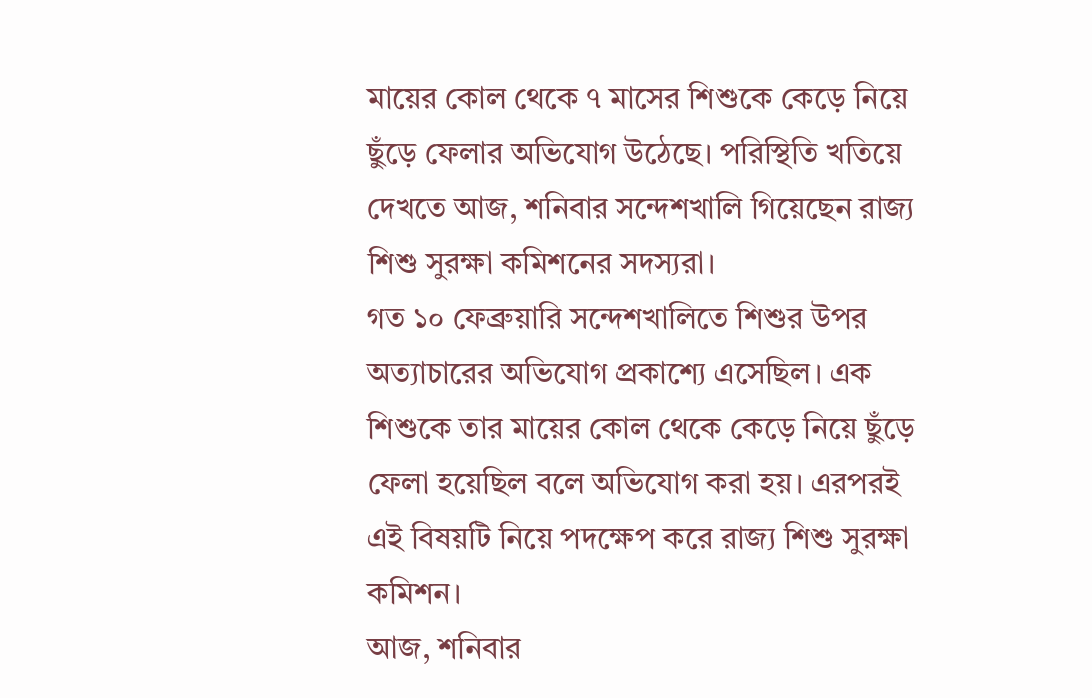মায়ের কোল থেকে ৭ মাসের শিশুকে কেড়ে নিয়ে ছুঁড়ে ফেলার অভিযোগ উঠেছে। পরিস্থিতি খতিয়ে দেখতে আজ, শনিবার সন্দেশখালি গিয়েছেন রাজ্য শিশু সুরক্ষা কমিশনের সদস্যরা।
গত ১০ ফেব্রুয়ারি সন্দেশখালিতে শিশুর উপর অত্যাচারের অভিযোগ প্রকাশ্যে এসেছিল। এক শিশুকে তার মায়ের কোল থেকে কেড়ে নিয়ে ছুঁড়ে ফেলা হয়েছিল বলে অভিযোগ করা হয়। এরপরই এই বিষয়টি নিয়ে পদক্ষেপ করে রাজ্য শিশু সুরক্ষা কমিশন।
আজ, শনিবার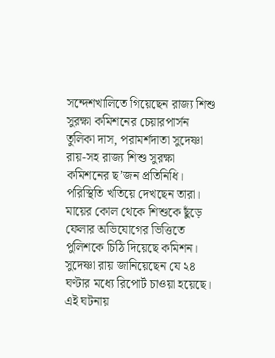সন্দেশখালিতে গিয়েছেন রাজ্য শিশু সুরক্ষা কমিশনের চেয়ারপার্সন তুলিকা দাস, পরামর্শদাতা সুদেষ্ণা রায়-সহ রাজ্য শিশু সুরক্ষা কমিশনের ছ’জন প্রতিনিধি। পরিস্থিতি খতিয়ে দেখছেন তারা। মায়ের কোল থেকে শিশুকে ছুঁড়ে ফেলার অভিযোগের ভিত্তিতে পুলিশকে চিঠি দিয়েছে কমিশন। সুদেষ্ণা রায় জানিয়েছেন যে ২৪ ঘণ্টার মধ্যে রিপোর্ট চাওয়া হয়েছে।
এই ঘটনায়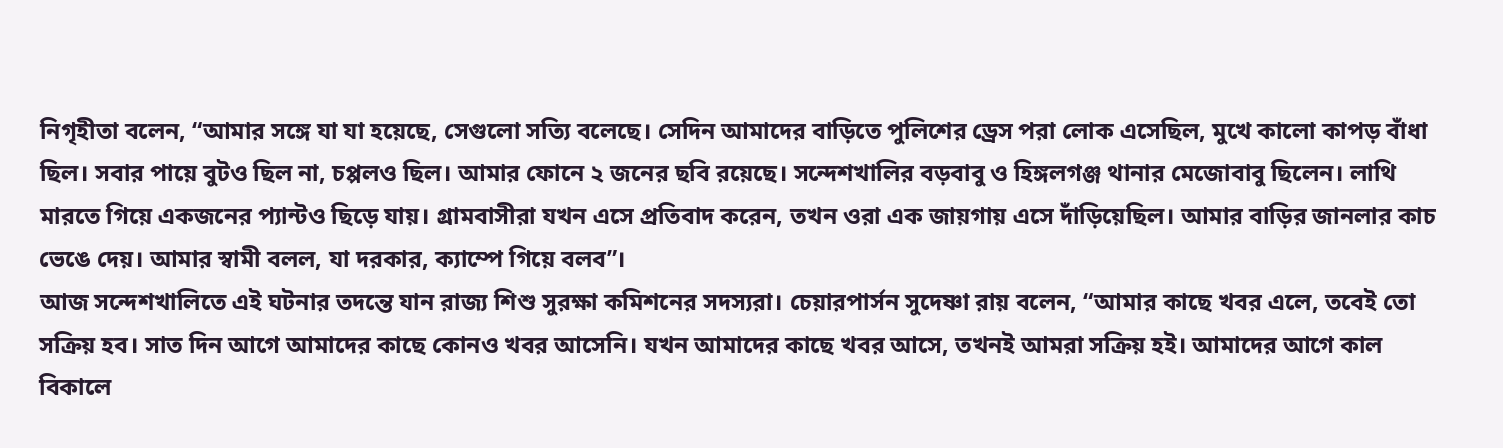নিগৃহীতা বলেন, “আমার সঙ্গে যা যা হয়েছে, সেগুলো সত্যি বলেছে। সেদিন আমাদের বাড়িতে পুলিশের ড্রেস পরা লোক এসেছিল, মুখে কালো কাপড় বাঁধা ছিল। সবার পায়ে বুটও ছিল না, চপ্পলও ছিল। আমার ফোনে ২ জনের ছবি রয়েছে। সন্দেশখালির বড়বাবু ও হিঙ্গলগঞ্জ থানার মেজোবাবু ছিলেন। লাথি মারতে গিয়ে একজনের প্যান্টও ছিড়ে যায়। গ্রামবাসীরা যখন এসে প্রতিবাদ করেন, তখন ওরা এক জায়গায় এসে দাঁড়িয়েছিল। আমার বাড়ির জানলার কাচ ভেঙে দেয়। আমার স্বামী বলল, যা দরকার, ক্যাম্পে গিয়ে বলব”।
আজ সন্দেশখালিতে এই ঘটনার তদন্তে যান রাজ্য শিশু সুরক্ষা কমিশনের সদস্যরা। চেয়ারপার্সন সুদেষ্ণা রায় বলেন, “আমার কাছে খবর এলে, তবেই তো সক্রিয় হব। সাত দিন আগে আমাদের কাছে কোনও খবর আসেনি। যখন আমাদের কাছে খবর আসে, তখনই আমরা সক্রিয় হই। আমাদের আগে কাল বিকালে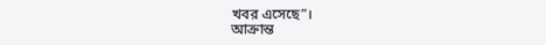খবর এসেছে”।
আক্রান্ত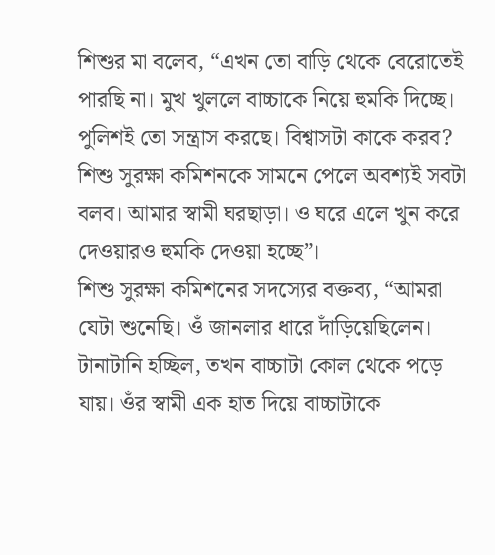শিশুর মা বলেব, “এখন তো বাড়ি থেকে বেরোতেই পারছি না। মুখ খুললে বাচ্চাকে নিয়ে হুমকি দিচ্ছে। পুলিশই তো সন্ত্রাস করছে। বিশ্বাসটা কাকে করব? শিশু সুরক্ষা কমিশনকে সামনে পেলে অবশ্যই সবটা বলব। আমার স্বামী ঘরছাড়া। ও ঘরে এলে খুন করে দেওয়ারও হুমকি দেওয়া হচ্ছে”।
শিশু সুরক্ষা কমিশনের সদস্যের বক্তব্য, “আমরা যেটা শুনেছি। ওঁ জানলার ধারে দাঁড়িয়েছিলেন। টানাটানি হচ্ছিল, তখন বাচ্চাটা কোল থেকে পড়ে যায়। ওঁর স্বামী এক হাত দিয়ে বাচ্চাটাকে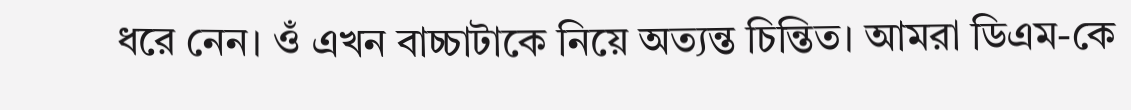ধরে নেন। ওঁ এখন বাচ্চাটাকে নিয়ে অত্যন্ত চিন্তিত। আমরা ডিএম-কে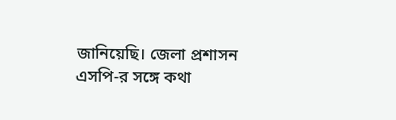জানিয়েছি। জেলা প্রশাসন এসপি-র সঙ্গে কথা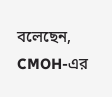বলেছেন, CMOH-এর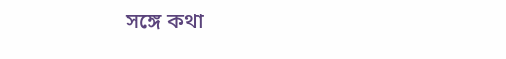সঙ্গে কথা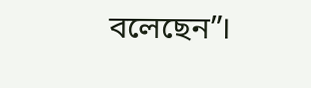বলেছেন”।